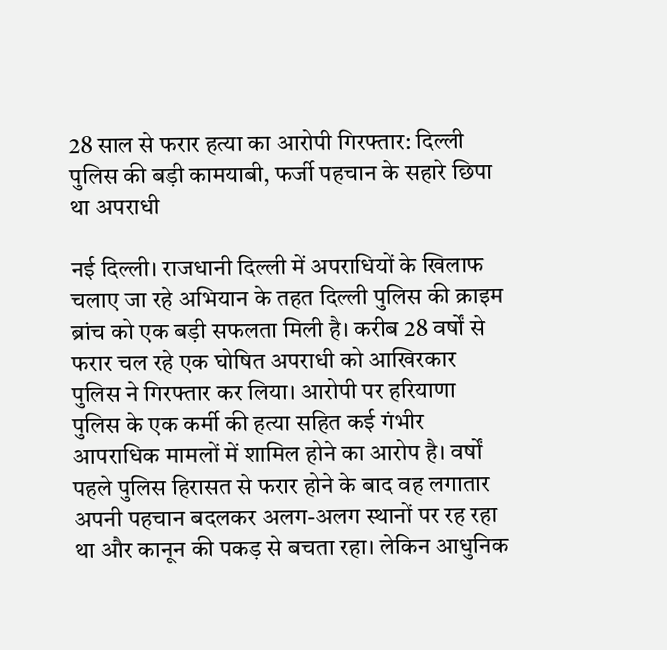28 साल से फरार हत्या का आरोपी गिरफ्तार: दिल्ली पुलिस की बड़ी कामयाबी, फर्जी पहचान के सहारे छिपा था अपराधी

नई दिल्ली। राजधानी दिल्ली में अपराधियों के खिलाफ चलाए जा रहे अभियान के तहत दिल्ली पुलिस की क्राइम ब्रांच को एक बड़ी सफलता मिली है। करीब 28 वर्षों से फरार चल रहे एक घोषित अपराधी को आखिरकार पुलिस ने गिरफ्तार कर लिया। आरोपी पर हरियाणा पुलिस के एक कर्मी की हत्या सहित कई गंभीर आपराधिक मामलों में शामिल होने का आरोप है। वर्षों पहले पुलिस हिरासत से फरार होने के बाद वह लगातार अपनी पहचान बदलकर अलग-अलग स्थानों पर रह रहा था और कानून की पकड़ से बचता रहा। लेकिन आधुनिक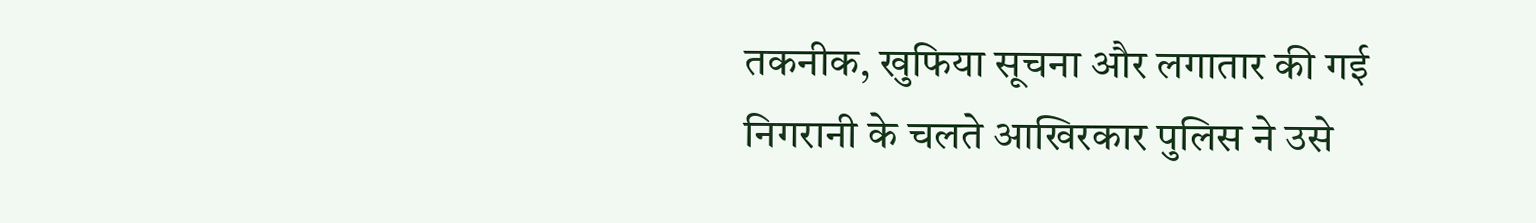तकनीक, खुफिया सूचना और लगातार की गई निगरानी के चलते आखिरकार पुलिस ने उसे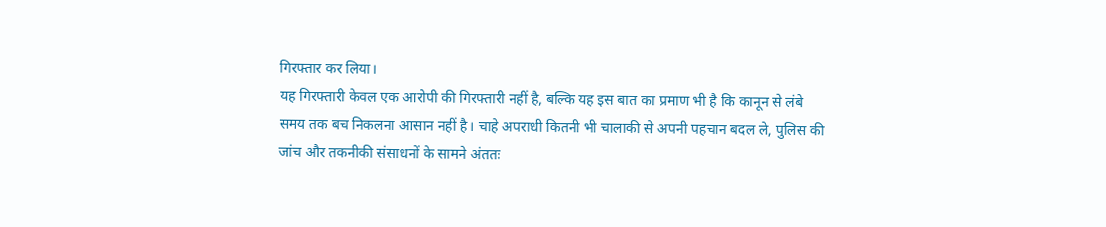गिरफ्तार कर लिया।
यह गिरफ्तारी केवल एक आरोपी की गिरफ्तारी नहीं है, बल्कि यह इस बात का प्रमाण भी है कि कानून से लंबे समय तक बच निकलना आसान नहीं है। चाहे अपराधी कितनी भी चालाकी से अपनी पहचान बदल ले, पुलिस की जांच और तकनीकी संसाधनों के सामने अंततः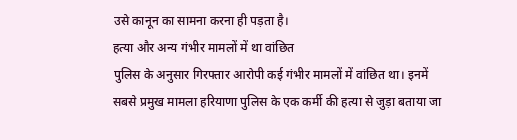उसे कानून का सामना करना ही पड़ता है।
हत्या और अन्य गंभीर मामलों में था वांछित
पुलिस के अनुसार गिरफ्तार आरोपी कई गंभीर मामलों में वांछित था। इनमें सबसे प्रमुख मामला हरियाणा पुलिस के एक कर्मी की हत्या से जुड़ा बताया जा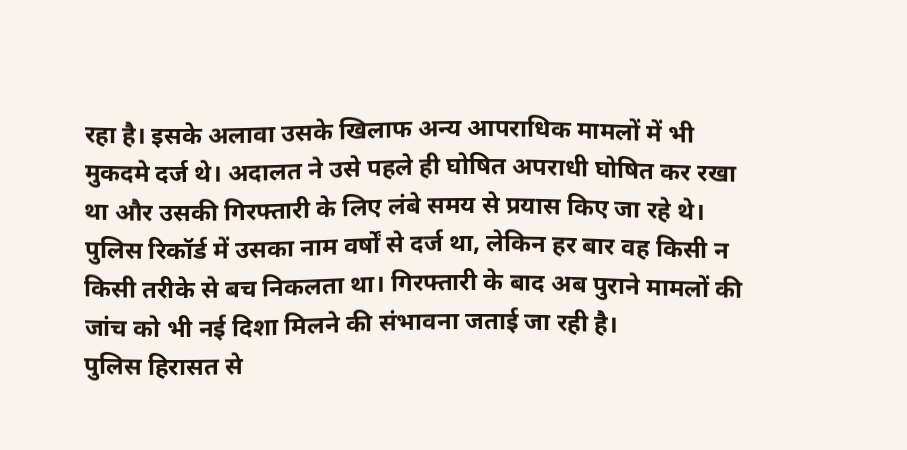रहा है। इसके अलावा उसके खिलाफ अन्य आपराधिक मामलों में भी मुकदमे दर्ज थे। अदालत ने उसे पहले ही घोषित अपराधी घोषित कर रखा था और उसकी गिरफ्तारी के लिए लंबे समय से प्रयास किए जा रहे थे।
पुलिस रिकॉर्ड में उसका नाम वर्षों से दर्ज था, लेकिन हर बार वह किसी न किसी तरीके से बच निकलता था। गिरफ्तारी के बाद अब पुराने मामलों की जांच को भी नई दिशा मिलने की संभावना जताई जा रही है।
पुलिस हिरासत से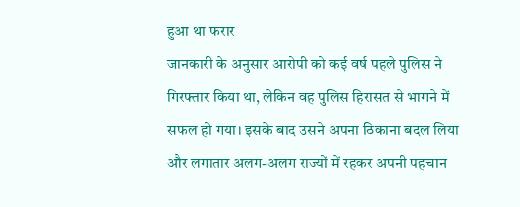हुआ था फरार
जानकारी के अनुसार आरोपी को कई वर्ष पहले पुलिस ने गिरफ्तार किया था, लेकिन वह पुलिस हिरासत से भागने में सफल हो गया। इसके बाद उसने अपना ठिकाना बदल लिया और लगातार अलग-अलग राज्यों में रहकर अपनी पहचान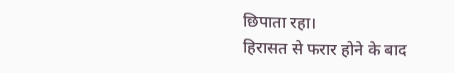छिपाता रहा।
हिरासत से फरार होने के बाद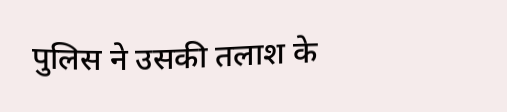पुलिस ने उसकी तलाश के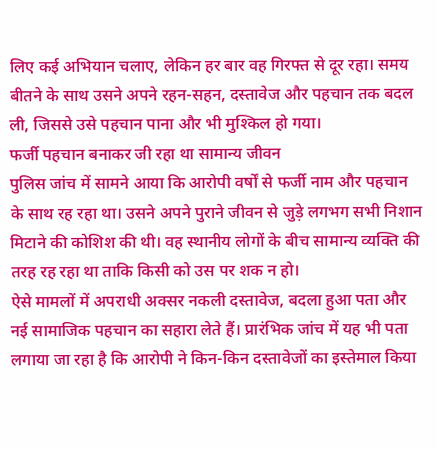लिए कई अभियान चलाए, लेकिन हर बार वह गिरफ्त से दूर रहा। समय बीतने के साथ उसने अपने रहन-सहन, दस्तावेज और पहचान तक बदल ली, जिससे उसे पहचान पाना और भी मुश्किल हो गया।
फर्जी पहचान बनाकर जी रहा था सामान्य जीवन
पुलिस जांच में सामने आया कि आरोपी वर्षों से फर्जी नाम और पहचान के साथ रह रहा था। उसने अपने पुराने जीवन से जुड़े लगभग सभी निशान मिटाने की कोशिश की थी। वह स्थानीय लोगों के बीच सामान्य व्यक्ति की तरह रह रहा था ताकि किसी को उस पर शक न हो।
ऐसे मामलों में अपराधी अक्सर नकली दस्तावेज, बदला हुआ पता और नई सामाजिक पहचान का सहारा लेते हैं। प्रारंभिक जांच में यह भी पता लगाया जा रहा है कि आरोपी ने किन-किन दस्तावेजों का इस्तेमाल किया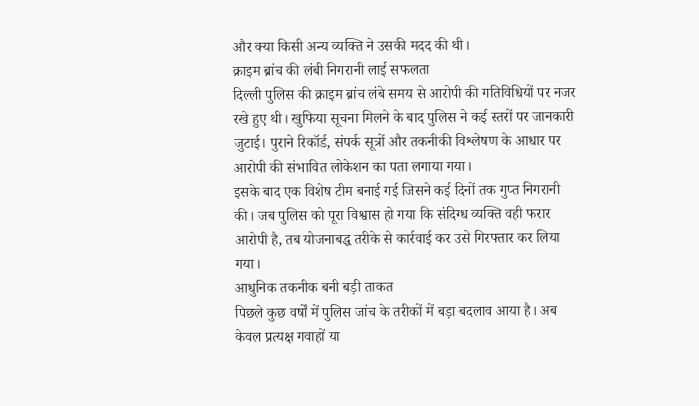और क्या किसी अन्य व्यक्ति ने उसकी मदद की थी।
क्राइम ब्रांच की लंबी निगरानी लाई सफलता
दिल्ली पुलिस की क्राइम ब्रांच लंबे समय से आरोपी की गतिविधियों पर नजर रखे हुए थी। खुफिया सूचना मिलने के बाद पुलिस ने कई स्तरों पर जानकारी जुटाई। पुराने रिकॉर्ड, संपर्क सूत्रों और तकनीकी विश्लेषण के आधार पर आरोपी की संभावित लोकेशन का पता लगाया गया।
इसके बाद एक विशेष टीम बनाई गई जिसने कई दिनों तक गुप्त निगरानी की। जब पुलिस को पूरा विश्वास हो गया कि संदिग्ध व्यक्ति वही फरार आरोपी है, तब योजनाबद्ध तरीके से कार्रवाई कर उसे गिरफ्तार कर लिया गया।
आधुनिक तकनीक बनी बड़ी ताकत
पिछले कुछ वर्षों में पुलिस जांच के तरीकों में बड़ा बदलाव आया है। अब केवल प्रत्यक्ष गवाहों या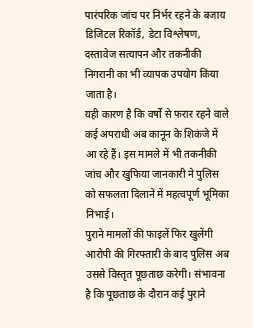पारंपरिक जांच पर निर्भर रहने के बजाय डिजिटल रिकॉर्ड, डेटा विश्लेषण, दस्तावेज सत्यापन और तकनीकी निगरानी का भी व्यापक उपयोग किया जाता है।
यही कारण है कि वर्षों से फरार रहने वाले कई अपराधी अब कानून के शिकंजे में आ रहे हैं। इस मामले में भी तकनीकी जांच और खुफिया जानकारी ने पुलिस को सफलता दिलाने में महत्वपूर्ण भूमिका निभाई।
पुराने मामलों की फाइलें फिर खुलेंगी
आरोपी की गिरफ्तारी के बाद पुलिस अब उससे विस्तृत पूछताछ करेगी। संभावना है कि पूछताछ के दौरान कई पुराने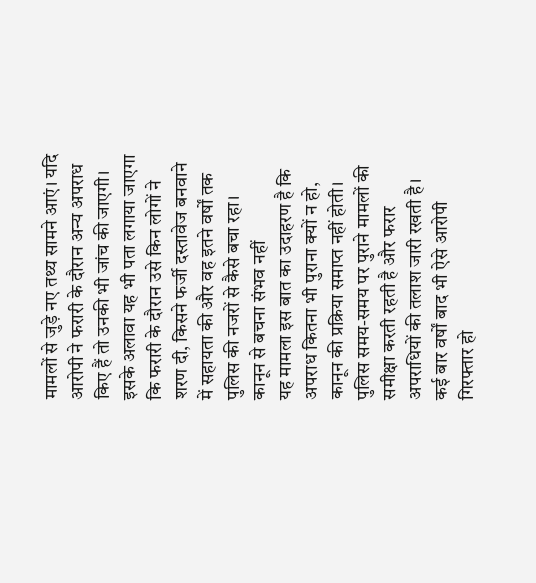मामलों से जुड़े नए तथ्य सामने आएं। यदि आरोपी ने फरारी के दौरान अन्य अपराध किए हैं तो उनकी भी जांच की जाएगी।
इसके अलावा यह भी पता लगाया जाएगा कि फरारी के दौरान उसे किन लोगों ने शरण दी, किसने फर्जी दस्तावेज बनवाने में सहायता की और वह इतने वर्षों तक पुलिस की नजरों से कैसे बचा रहा।
कानून से बचना संभव नहीं
यह मामला इस बात का उदाहरण है कि अपराध कितना भी पुराना क्यों न हो, कानून की प्रक्रिया समाप्त नहीं होती। पुलिस समय-समय पर पुराने मामलों की समीक्षा करती रहती है और फरार अपराधियों की तलाश जारी रखती है।
कई बार वर्षों बाद भी ऐसे आरोपी गिरफ्तार हो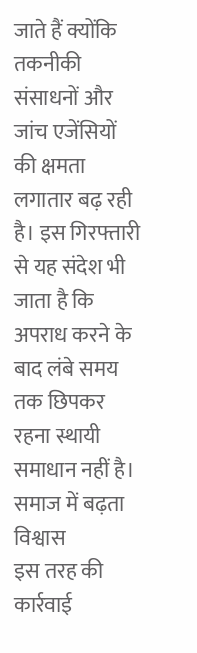जाते हैं क्योंकि तकनीकी संसाधनों और जांच एजेंसियों की क्षमता लगातार बढ़ रही है। इस गिरफ्तारी से यह संदेश भी जाता है कि अपराध करने के बाद लंबे समय तक छिपकर रहना स्थायी समाधान नहीं है।
समाज में बढ़ता विश्वास
इस तरह की कार्रवाई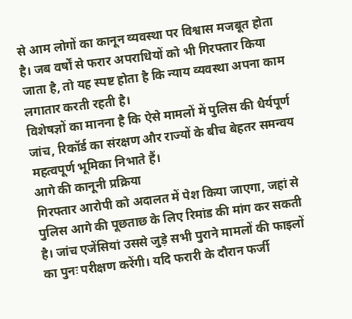से आम लोगों का कानून व्यवस्था पर विश्वास मजबूत होता है। जब वर्षों से फरार अपराधियों को भी गिरफ्तार किया जाता है, तो यह स्पष्ट होता है कि न्याय व्यवस्था अपना काम लगातार करती रहती है।
विशेषज्ञों का मानना है कि ऐसे मामलों में पुलिस की धैर्यपूर्ण जांच, रिकॉर्ड का संरक्षण और राज्यों के बीच बेहतर समन्वय महत्वपूर्ण भूमिका निभाते हैं।
आगे की कानूनी प्रक्रिया
गिरफ्तार आरोपी को अदालत में पेश किया जाएगा, जहां से पुलिस आगे की पूछताछ के लिए रिमांड की मांग कर सकती है। जांच एजेंसियां उससे जुड़े सभी पुराने मामलों की फाइलों का पुनः परीक्षण करेंगी। यदि फरारी के दौरान फर्जी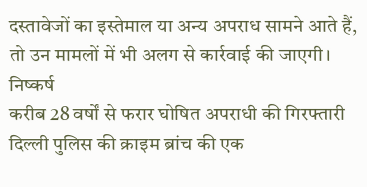दस्तावेजों का इस्तेमाल या अन्य अपराध सामने आते हैं, तो उन मामलों में भी अलग से कार्रवाई की जाएगी।
निष्कर्ष
करीब 28 वर्षों से फरार घोषित अपराधी की गिरफ्तारी दिल्ली पुलिस की क्राइम ब्रांच की एक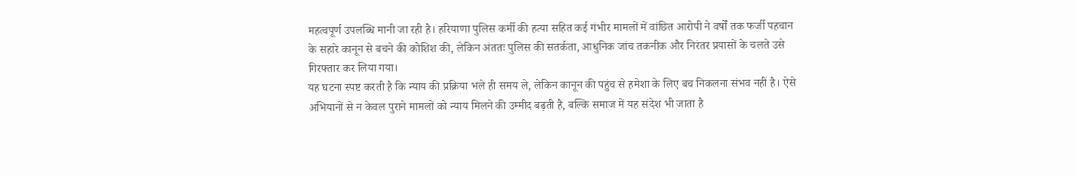महत्वपूर्ण उपलब्धि मानी जा रही है। हरियाणा पुलिस कर्मी की हत्या सहित कई गंभीर मामलों में वांछित आरोपी ने वर्षों तक फर्जी पहचान के सहारे कानून से बचने की कोशिश की, लेकिन अंततः पुलिस की सतर्कता, आधुनिक जांच तकनीक और निरंतर प्रयासों के चलते उसे गिरफ्तार कर लिया गया।
यह घटना स्पष्ट करती है कि न्याय की प्रक्रिया भले ही समय ले, लेकिन कानून की पहुंच से हमेशा के लिए बच निकलना संभव नहीं है। ऐसे अभियानों से न केवल पुराने मामलों को न्याय मिलने की उम्मीद बढ़ती है, बल्कि समाज में यह संदेश भी जाता है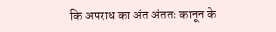कि अपराध का अंत अंततः कानून के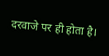दरवाजे पर ही होता है।